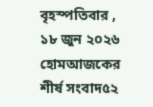বৃহস্পতিবার , ১৮ জুন ২০২৬
হোমআজকের শীর্ষ সংবাদ৫২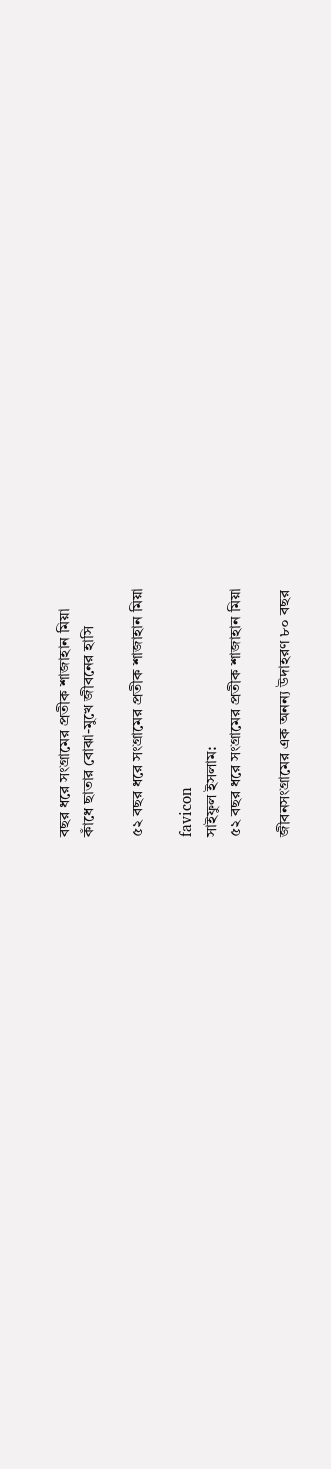বছর ধরে সংগ্রামের প্রতীক শাজাহান মিয়া
কাঁধে ছাতার বোঝা-মুখে জীবনের হাসি

৫২ বছর ধরে সংগ্রামের প্রতীক শাজাহান মিয়া

favicon
সাইফুল ইসলাম:
৫২ বছর ধরে সংগ্রামের প্রতীক শাজাহান মিয়া

জীবনসংগ্রামের এক অনন্য উদাহরণ ৮০ বছর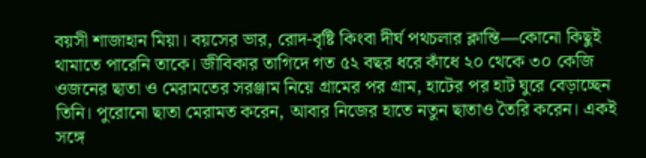বয়সী শাজাহান মিয়া। বয়সের ভার, রোদ-বৃষ্টি কিংবা দীর্ঘ পথচলার ক্লান্তি—কোনো কিছুই থামাতে পারেনি তাকে। জীবিকার তাগিদে গত ৫২ বছর ধরে কাঁধে ২০ থেকে ৩০ কেজি ওজনের ছাতা ও মেরামতের সরঞ্জাম নিয়ে গ্রামের পর গ্রাম, হাটের পর হাট ঘুরে বেড়াচ্ছেন তিনি। পুরোনো ছাতা মেরামত করেন, আবার নিজের হাতে নতুন ছাতাও তৈরি করেন। একই সঙ্গে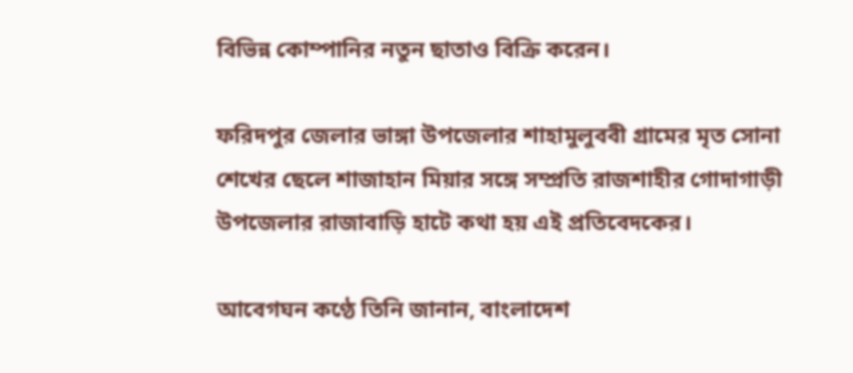বিভিন্ন কোম্পানির নতুন ছাতাও বিক্রি করেন।

ফরিদপুর জেলার ভাঙ্গা উপজেলার শাহামুলুববী গ্রামের মৃত সোনা শেখের ছেলে শাজাহান মিয়ার সঙ্গে সম্প্রতি রাজশাহীর গোদাগাড়ী উপজেলার রাজাবাড়ি হাটে কথা হয় এই প্রতিবেদকের।

আবেগঘন কণ্ঠে তিনি জানান, বাংলাদেশ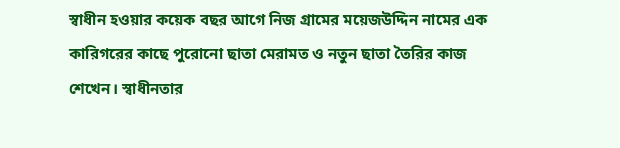স্বাধীন হওয়ার কয়েক বছর আগে নিজ গ্রামের ময়েজউদ্দিন নামের এক কারিগরের কাছে পুরোনো ছাতা মেরামত ও নতুন ছাতা তৈরির কাজ শেখেন। স্বাধীনতার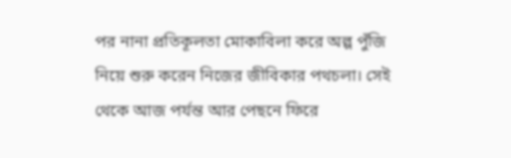পর নানা প্রতিকূলতা মোকাবিলা করে অল্প পুঁজি নিয়ে শুরু করেন নিজের জীবিকার পথচলা। সেই থেকে আজ পর্যন্ত আর পেছনে ফিরে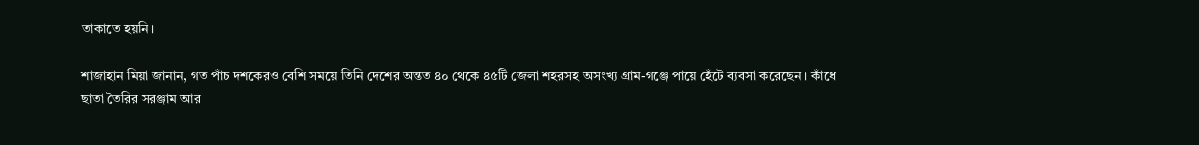তাকাতে হয়নি।

শাজাহান মিয়া জানান, গত পাঁচ দশকেরও বেশি সময়ে তিনি দেশের অন্তত ৪০ থেকে ৪৫টি জেলা শহরসহ অসংখ্য গ্রাম-গঞ্জে পায়ে হেঁটে ব্যবসা করেছেন। কাঁধে ছাতা তৈরির সরঞ্জাম আর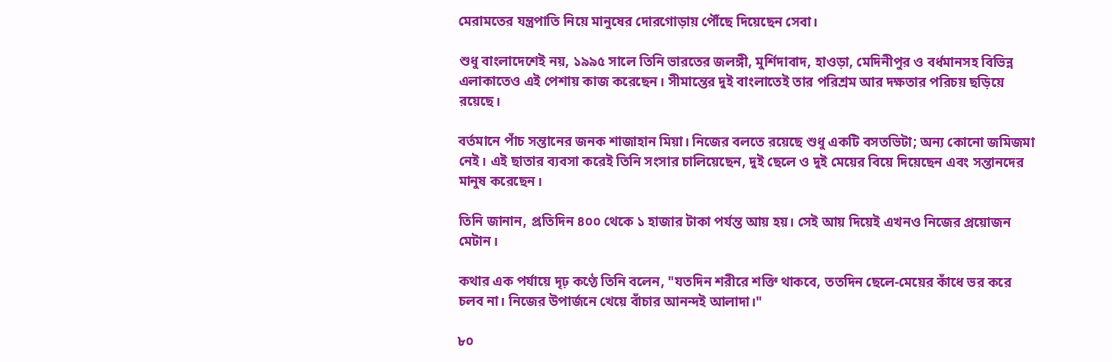মেরামতের যন্ত্রপাতি নিয়ে মানুষের দোরগোড়ায় পৌঁছে দিয়েছেন সেবা।

শুধু বাংলাদেশেই নয়, ১৯৯৫ সালে তিনি ভারতের জলঙ্গী, মুর্শিদাবাদ, হাওড়া, মেদিনীপুর ও বর্ধমানসহ বিভিন্ন এলাকাতেও এই পেশায় কাজ করেছেন। সীমান্তের দুই বাংলাতেই তার পরিশ্রম আর দক্ষতার পরিচয় ছড়িয়ে রয়েছে।

বর্তমানে পাঁচ সন্তানের জনক শাজাহান মিয়া। নিজের বলতে রয়েছে শুধু একটি বসতভিটা; অন্য কোনো জমিজমা নেই। এই ছাতার ব্যবসা করেই তিনি সংসার চালিয়েছেন, দুই ছেলে ও দুই মেয়ের বিয়ে দিয়েছেন এবং সন্তানদের মানুষ করেছেন।

তিনি জানান, প্রতিদিন ৪০০ থেকে ১ হাজার টাকা পর্যন্ত আয় হয়। সেই আয় দিয়েই এখনও নিজের প্রয়োজন মেটান।

কথার এক পর্যায়ে দৃঢ় কণ্ঠে তিনি বলেন, "যতদিন শরীরে শক্তি থাকবে, ততদিন ছেলে-মেয়ের কাঁধে ভর করে চলব না। নিজের উপার্জনে খেয়ে বাঁচার আনন্দই আলাদা।"

৮০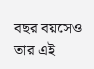বছর বয়সেও তার এই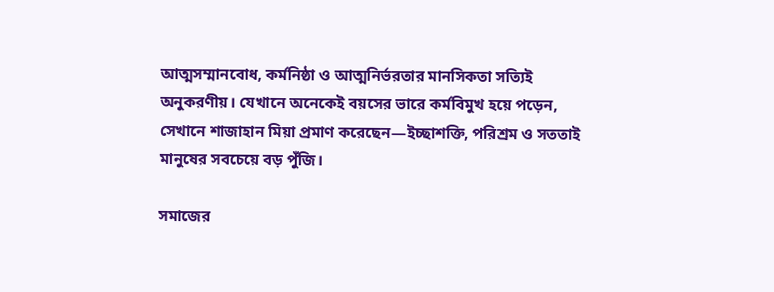আত্মসম্মানবোধ, কর্মনিষ্ঠা ও আত্মনির্ভরতার মানসিকতা সত্যিই অনুকরণীয়। যেখানে অনেকেই বয়সের ভারে কর্মবিমুখ হয়ে পড়েন, সেখানে শাজাহান মিয়া প্রমাণ করেছেন—ইচ্ছাশক্তি, পরিশ্রম ও সততাই মানুষের সবচেয়ে বড় পুঁজি।

সমাজের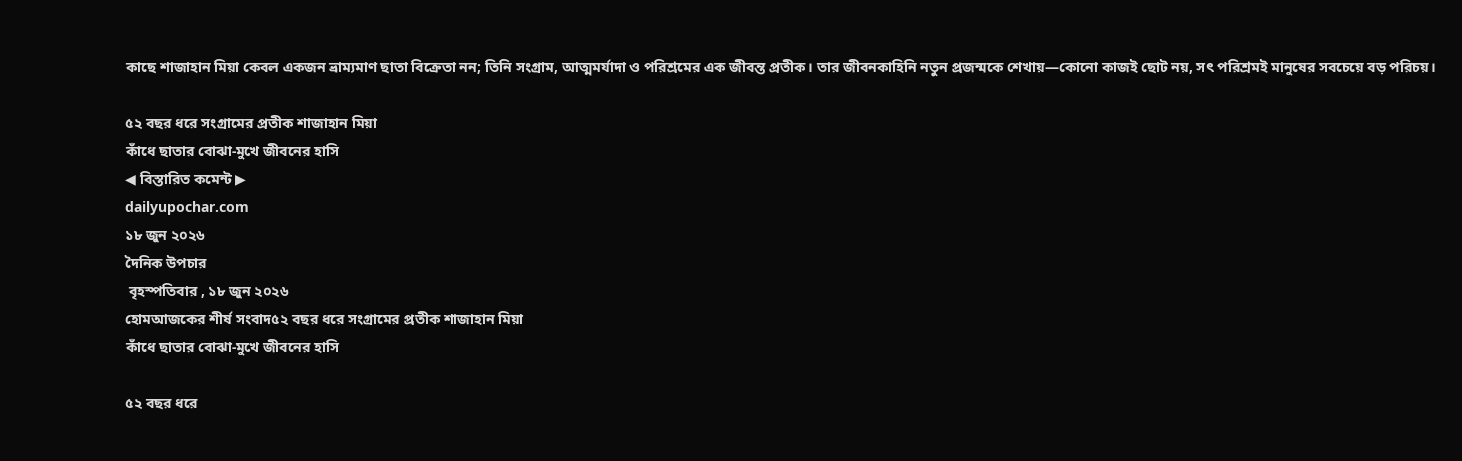কাছে শাজাহান মিয়া কেবল একজন ভ্রাম্যমাণ ছাতা বিক্রেতা নন; তিনি সংগ্রাম, আত্মমর্যাদা ও পরিশ্রমের এক জীবন্ত প্রতীক। তার জীবনকাহিনি নতুন প্রজন্মকে শেখায়—কোনো কাজই ছোট নয়, সৎ পরিশ্রমই মানুষের সবচেয়ে বড় পরিচয়।

৫২ বছর ধরে সংগ্রামের প্রতীক শাজাহান মিয়া
কাঁধে ছাতার বোঝা-মুখে জীবনের হাসি
◀ বিস্তারিত কমেন্ট ▶
dailyupochar.com
১৮ জুন ২০২৬
দৈনিক উপচার
 বৃহস্পতিবার , ১৮ জুন ২০২৬
হোমআজকের শীর্ষ সংবাদ৫২ বছর ধরে সংগ্রামের প্রতীক শাজাহান মিয়া
কাঁধে ছাতার বোঝা-মুখে জীবনের হাসি

৫২ বছর ধরে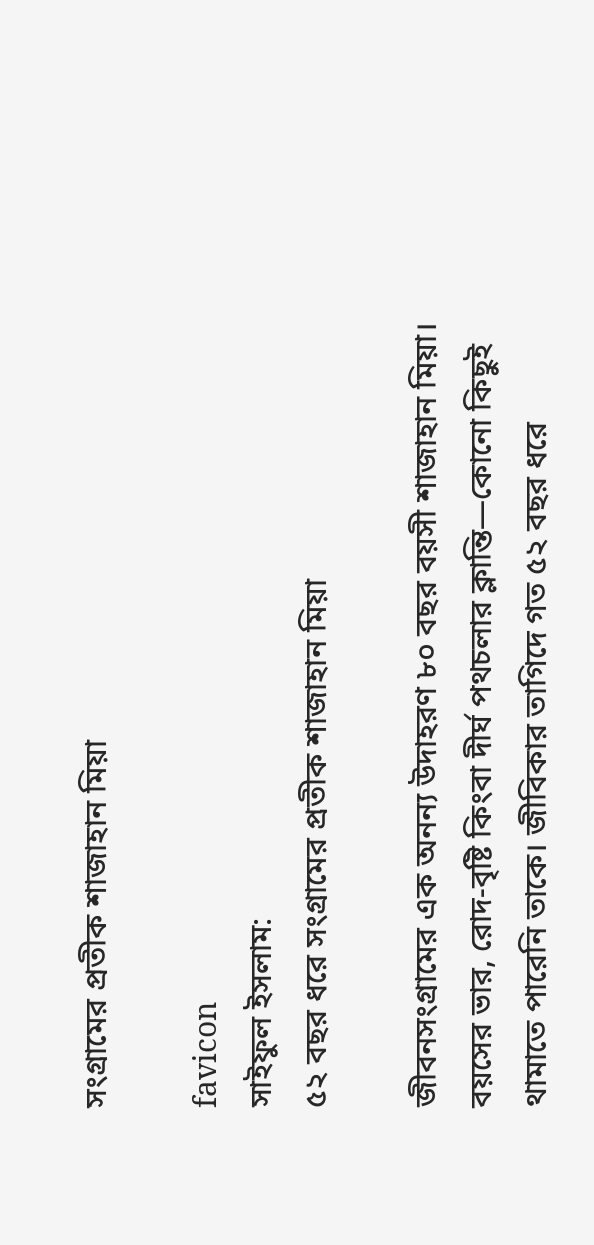সংগ্রামের প্রতীক শাজাহান মিয়া

favicon
সাইফুল ইসলাম:
৫২ বছর ধরে সংগ্রামের প্রতীক শাজাহান মিয়া

জীবনসংগ্রামের এক অনন্য উদাহরণ ৮০ বছর বয়সী শাজাহান মিয়া। বয়সের ভার, রোদ-বৃষ্টি কিংবা দীর্ঘ পথচলার ক্লান্তি—কোনো কিছুই থামাতে পারেনি তাকে। জীবিকার তাগিদে গত ৫২ বছর ধরে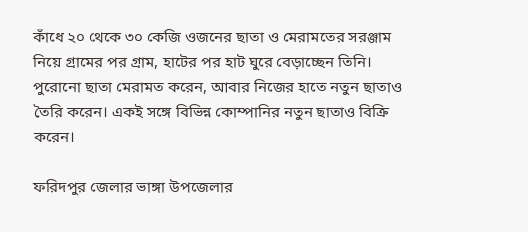কাঁধে ২০ থেকে ৩০ কেজি ওজনের ছাতা ও মেরামতের সরঞ্জাম নিয়ে গ্রামের পর গ্রাম, হাটের পর হাট ঘুরে বেড়াচ্ছেন তিনি। পুরোনো ছাতা মেরামত করেন, আবার নিজের হাতে নতুন ছাতাও তৈরি করেন। একই সঙ্গে বিভিন্ন কোম্পানির নতুন ছাতাও বিক্রি করেন।

ফরিদপুর জেলার ভাঙ্গা উপজেলার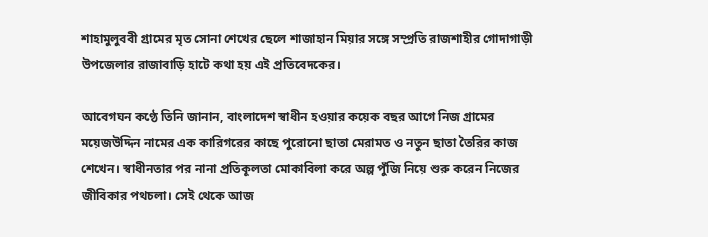শাহামুলুববী গ্রামের মৃত সোনা শেখের ছেলে শাজাহান মিয়ার সঙ্গে সম্প্রতি রাজশাহীর গোদাগাড়ী উপজেলার রাজাবাড়ি হাটে কথা হয় এই প্রতিবেদকের।

আবেগঘন কণ্ঠে তিনি জানান, বাংলাদেশ স্বাধীন হওয়ার কয়েক বছর আগে নিজ গ্রামের ময়েজউদ্দিন নামের এক কারিগরের কাছে পুরোনো ছাতা মেরামত ও নতুন ছাতা তৈরির কাজ শেখেন। স্বাধীনতার পর নানা প্রতিকূলতা মোকাবিলা করে অল্প পুঁজি নিয়ে শুরু করেন নিজের জীবিকার পথচলা। সেই থেকে আজ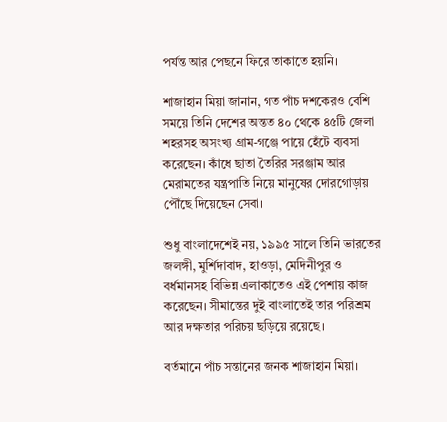পর্যন্ত আর পেছনে ফিরে তাকাতে হয়নি।

শাজাহান মিয়া জানান, গত পাঁচ দশকেরও বেশি সময়ে তিনি দেশের অন্তত ৪০ থেকে ৪৫টি জেলা শহরসহ অসংখ্য গ্রাম-গঞ্জে পায়ে হেঁটে ব্যবসা করেছেন। কাঁধে ছাতা তৈরির সরঞ্জাম আর মেরামতের যন্ত্রপাতি নিয়ে মানুষের দোরগোড়ায় পৌঁছে দিয়েছেন সেবা।

শুধু বাংলাদেশেই নয়, ১৯৯৫ সালে তিনি ভারতের জলঙ্গী, মুর্শিদাবাদ, হাওড়া, মেদিনীপুর ও বর্ধমানসহ বিভিন্ন এলাকাতেও এই পেশায় কাজ করেছেন। সীমান্তের দুই বাংলাতেই তার পরিশ্রম আর দক্ষতার পরিচয় ছড়িয়ে রয়েছে।

বর্তমানে পাঁচ সন্তানের জনক শাজাহান মিয়া।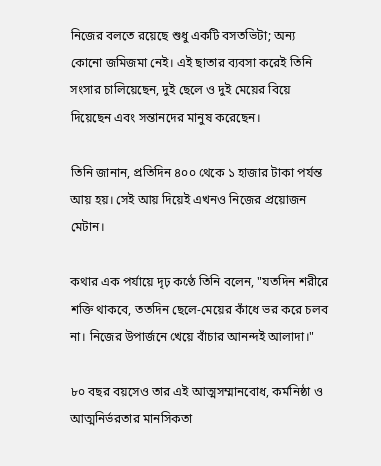নিজের বলতে রয়েছে শুধু একটি বসতভিটা; অন্য কোনো জমিজমা নেই। এই ছাতার ব্যবসা করেই তিনি সংসার চালিয়েছেন, দুই ছেলে ও দুই মেয়ের বিয়ে দিয়েছেন এবং সন্তানদের মানুষ করেছেন।

তিনি জানান, প্রতিদিন ৪০০ থেকে ১ হাজার টাকা পর্যন্ত আয় হয়। সেই আয় দিয়েই এখনও নিজের প্রয়োজন মেটান।

কথার এক পর্যায়ে দৃঢ় কণ্ঠে তিনি বলেন, "যতদিন শরীরে শক্তি থাকবে, ততদিন ছেলে-মেয়ের কাঁধে ভর করে চলব না। নিজের উপার্জনে খেয়ে বাঁচার আনন্দই আলাদা।"

৮০ বছর বয়সেও তার এই আত্মসম্মানবোধ, কর্মনিষ্ঠা ও আত্মনির্ভরতার মানসিকতা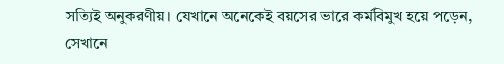সত্যিই অনুকরণীয়। যেখানে অনেকেই বয়সের ভারে কর্মবিমুখ হয়ে পড়েন, সেখানে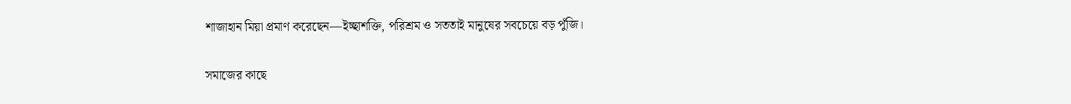শাজাহান মিয়া প্রমাণ করেছেন—ইচ্ছাশক্তি, পরিশ্রম ও সততাই মানুষের সবচেয়ে বড় পুঁজি।

সমাজের কাছে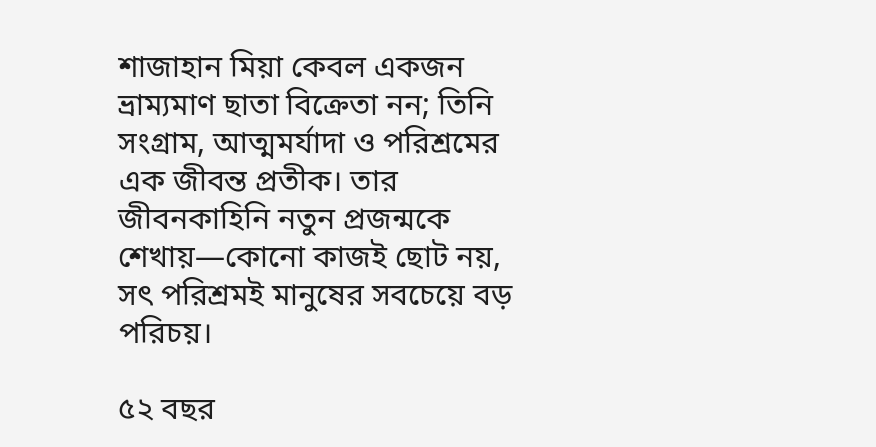শাজাহান মিয়া কেবল একজন ভ্রাম্যমাণ ছাতা বিক্রেতা নন; তিনি সংগ্রাম, আত্মমর্যাদা ও পরিশ্রমের এক জীবন্ত প্রতীক। তার জীবনকাহিনি নতুন প্রজন্মকে শেখায়—কোনো কাজই ছোট নয়, সৎ পরিশ্রমই মানুষের সবচেয়ে বড় পরিচয়।

৫২ বছর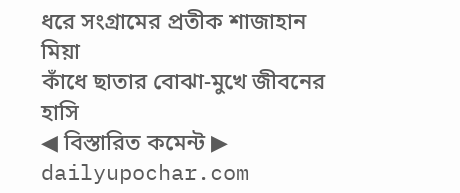ধরে সংগ্রামের প্রতীক শাজাহান মিয়া
কাঁধে ছাতার বোঝা-মুখে জীবনের হাসি
◀ বিস্তারিত কমেন্ট ▶
dailyupochar.com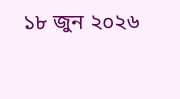১৮ জুন ২০২৬